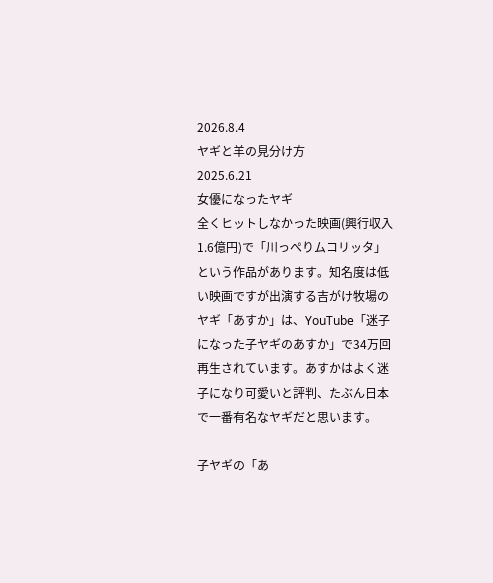2026.8.4
ヤギと羊の見分け方
2025.6.21
女優になったヤギ
全くヒットしなかった映画(興行収入1.6億円)で「川っぺりムコリッタ」という作品があります。知名度は低い映画ですが出演する吉がけ牧場のヤギ「あすか」は、YouTube「迷子になった子ヤギのあすか」で34万回再生されています。あすかはよく迷子になり可愛いと評判、たぶん日本で一番有名なヤギだと思います。

子ヤギの「あ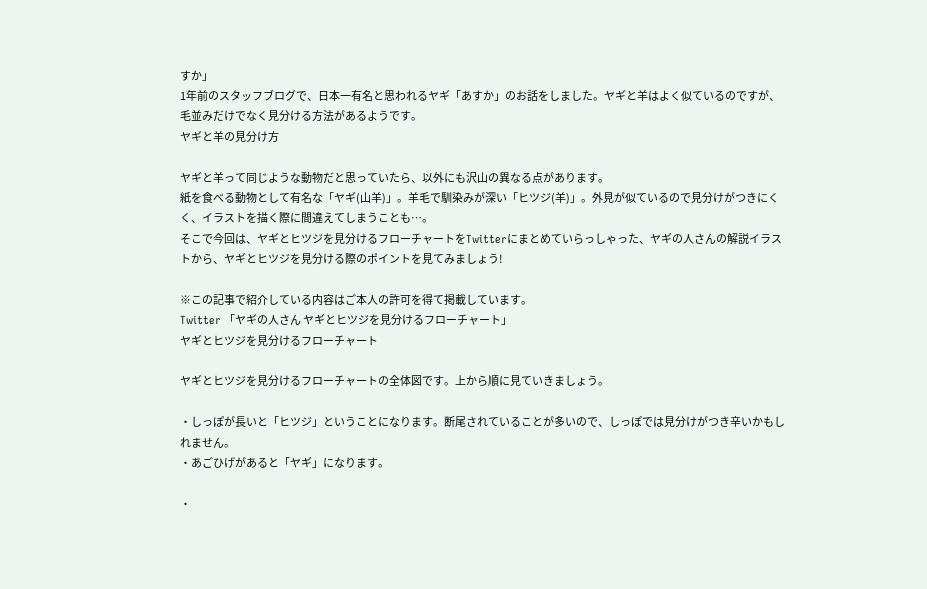すか」
1年前のスタッフブログで、日本一有名と思われるヤギ「あすか」のお話をしました。ヤギと羊はよく似ているのですが、毛並みだけでなく見分ける方法があるようです。
ヤギと羊の見分け方

ヤギと羊って同じような動物だと思っていたら、以外にも沢山の異なる点があります。
紙を食べる動物として有名な「ヤギ(山羊)」。羊毛で馴染みが深い「ヒツジ(羊)」。外見が似ているので見分けがつきにくく、イラストを描く際に間違えてしまうことも…。
そこで今回は、ヤギとヒツジを見分けるフローチャートをTwitterにまとめていらっしゃった、ヤギの人さんの解説イラストから、ヤギとヒツジを見分ける際のポイントを見てみましょう!

※この記事で紹介している内容はご本人の許可を得て掲載しています。
Twitter 「ヤギの人さん ヤギとヒツジを見分けるフローチャート」
ヤギとヒツジを見分けるフローチャート

ヤギとヒツジを見分けるフローチャートの全体図です。上から順に見ていきましょう。

・しっぽが長いと「ヒツジ」ということになります。断尾されていることが多いので、しっぽでは見分けがつき辛いかもしれません。
・あごひげがあると「ヤギ」になります。

・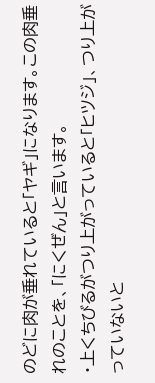のどに肉が垂れていると「ヤギ」になります。この肉垂れのことを、「にくぜん」と言います。
・上くちびるがつり上がっていると「ヒツジ」、つり上がっていないと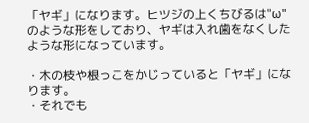「ヤギ」になります。ヒツジの上くちびるは"ω"のような形をしており、ヤギは入れ歯をなくしたような形になっています。

・木の枝や根っこをかじっていると「ヤギ」になります。
・それでも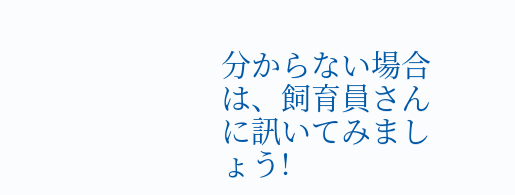分からない場合は、飼育員さんに訊いてみましょう!